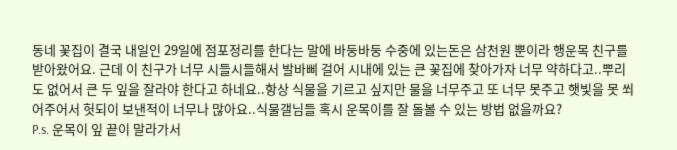동네 꽃집이 결국 내일인 29일에 점포정리를 한다는 말에 바둥바둥 수중에 있는돈은 삼천원 뿐이라 행운목 친구를 받아왔어요. 근데 이 친구가 너무 시들시들해서 발바삐 걸어 시내에 있는 큰 꽃집에 찾아가자 너무 약하다고..뿌리도 없어서 큰 두 잎을 잘라야 한다고 하네요..항상 식물을 기르고 싶지만 물을 너무주고 또 너무 못주고 햇빛을 못 쐬어주어서 헛되이 보낸적이 너무나 많아요..식물갤님들 혹시 운목이를 잘 돌볼 수 있는 방법 없을까요?
P.s. 운목이 잎 끝이 말라가서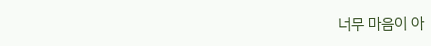너무 마음이 아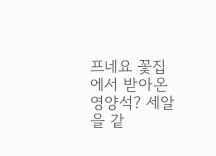프네요 꽃집에서 받아온 영양석? 세알을 같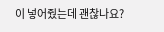이 넣어줬는데 괜찮나요?